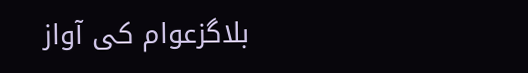بلاگزعوام کی آواز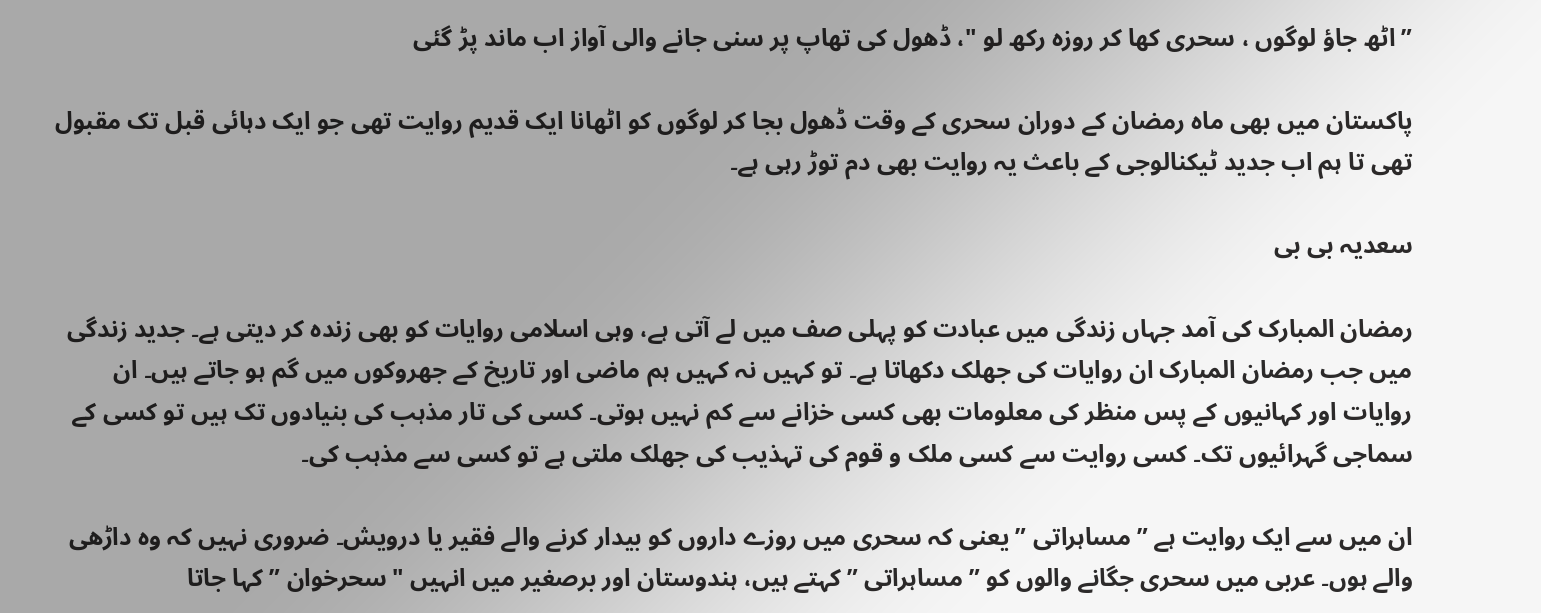” اٹھ جاؤ لوگوں ، سحری کھا کر روزہ رکھ لو "، ڈھول کی تھاپ پر سنی جانے والی آواز اب ماند پڑ گئی

پاکستان میں بھی ماہ رمضان کے دوران سحری کے وقت ڈھول بجا کر لوگوں کو اٹھانا ایک قدیم روایت تھی جو ایک دہائی قبل تک مقبول تھی تا ہم اب جدید ٹیکنالوجی کے باعث یہ روایت بھی دم توڑ رہی ہے۔

سعدیہ بی بی

رمضان المبارک کی آمد جہاں زندگی میں عبادت کو پہلی صف میں لے آتی ہے، وہی اسلامی روایات کو بھی زندہ کر دیتی ہے۔ جدید زندگی میں جب رمضان المبارک ان روایات کی جھلک دکھاتا ہے۔ تو کہیں نہ کہیں ہم ماضی اور تاریخ کے جھروکوں میں گم ہو جاتے ہیں۔ ان روایات اور کہانیوں کے پس منظر کی معلومات بھی کسی خزانے سے کم نہیں ہوتی۔ کسی کی تار مذہب کی بنیادوں تک ہیں تو کسی کے سماجی گہرائیوں تک۔ کسی روایت سے کسی ملک و قوم کی تہذیب کی جھلک ملتی ہے تو کسی سے مذہب کی۔

ان میں سے ایک روایت ہے ” مساہراتی ” یعنی کہ سحری میں روزے داروں کو بیدار کرنے والے فقیر یا درویش۔ ضروری نہیں کہ وہ داڑھی والے ہوں۔ عربی میں سحری جگانے والوں کو ” مساہراتی ” کہتے ہیں، ہندوستان اور برصغیر میں انہیں "سحرخوان ” کہا جاتا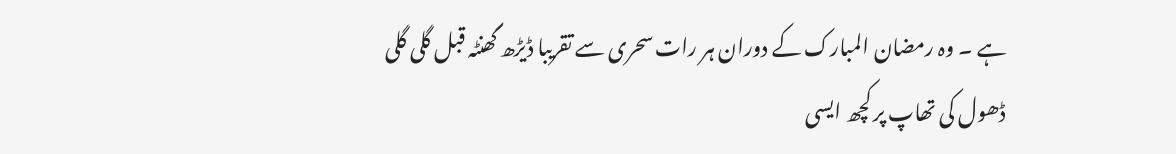ہے ۔ وہ رمضان المبارک کے دوران ہر رات سحری سے تقریبا ڈیڑھ گھنٹہ قبل گلی گلی ڈھول کی تھاپ پر کچھ ایسی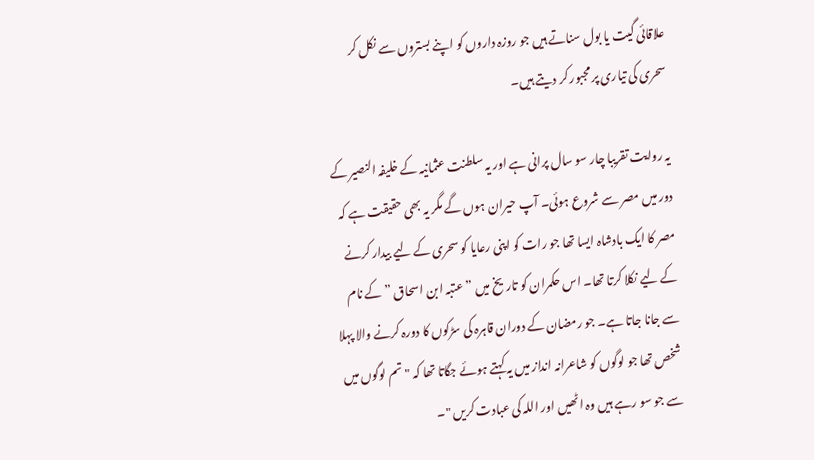علاقائی گیت یا بول سناتے ہیں جو روزہ داروں کو اپنے بستروں سے نکل کر سحری کی تیاری پر مجبور کر دیتے ہیں۔

یہ روایت تقریبا چار سو سال پرانی ہے اور یہ سلطنت عثمانیہ کے خلیفہ النصیر کے دور میں مصر سے شروع ہوئی۔ آپ حیران ہوں گے مگر یہ بھی حقیقت ہے کہ مصر کا ایک بادشاہ ایسا تھا جو رات کو اپنی رعایا کو سحری کے لیے بیدار کرنے کے لیے نکلا کرتا تھا۔ اس حکمران کو تاریخ میں ” عتبہ ابن اسحاق ” کے نام سے جانا جاتا ہے۔ جو رمضان کے دوران قاہرہ کی سڑکوں کا دورہ کرنے والا پہلا شخص تھا جو لوگوں کو شاعرانہ انداز میں یہ کہتے ہوئے جگاتا تھا کہ "تم لوگوں میں سے جو سو رہے ہیں وہ اٹھیں اور اللہ کی عبادت کریں "۔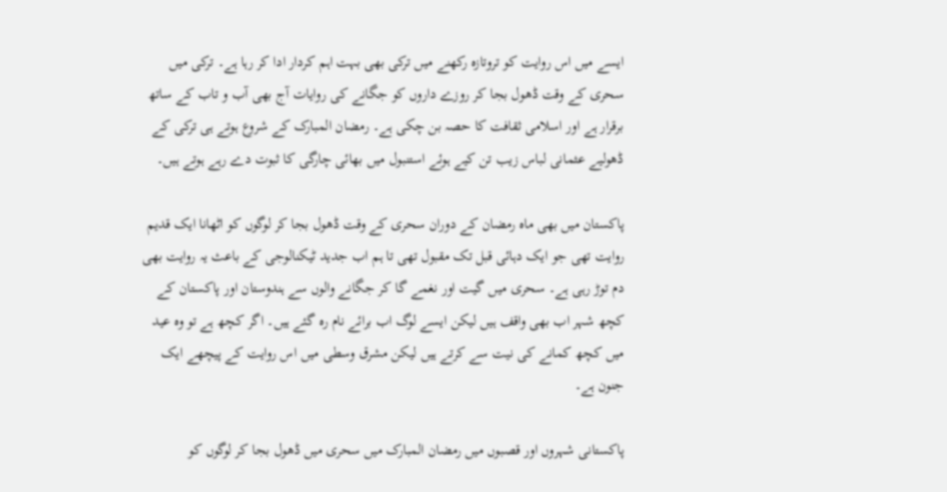ایسے میں اس روایت کو تروتازہ رکھنے میں ترکی بھی بہت اہم کردار ادا کر رہا ہے۔ ترکی میں سحری کے وقت ڈھول بجا کر روزے داروں کو جگانے کی روایات آج بھی آب و تاب کے ساتھ برقرار ہے اور اسلامی ثقافت کا حصہ بن چکی ہے۔ رمضان المبارک کے شروع ہوتے ہی ترکی کے ڈھولیے عثمانی لباس زیب تن کیے ہوئے استنبول میں بھائی چارگی کا ثبوت دے رہے ہوتے ہیں۔

پاکستان میں بھی ماہ رمضان کے دوران سحری کے وقت ڈھول بجا کر لوگوں کو اٹھانا ایک قدیم روایت تھی جو ایک دہائی قبل تک مقبول تھی تا ہم اب جدید ٹیکنالوجی کے باعث یہ روایت بھی دم توڑ رہی ہے۔ سحری میں گیت اور نغمے گا کر جگانے والوں سے ہندوستان اور پاکستان کے کچھ شہر اب بھی واقف ہیں لیکن ایسے لوگ اب برائے نام رہ گئے ہیں۔ اگر کچھ ہے تو وہ عید میں کچھ کمانے کی نیت سے کرتے ہیں لیکن مشرق وسطی میں اس روایت کے پیچھے ایک جنون ہے۔

پاکستانی شہروں اور قصبوں میں رمضان المبارک میں سحری میں ڈھول بجا کر لوگوں کو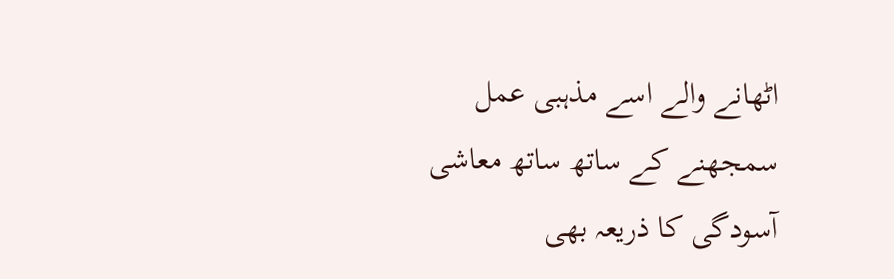اٹھانے والے اسے مذہبی عمل سمجھنے کے ساتھ ساتھ معاشی آسودگی کا ذریعہ بھی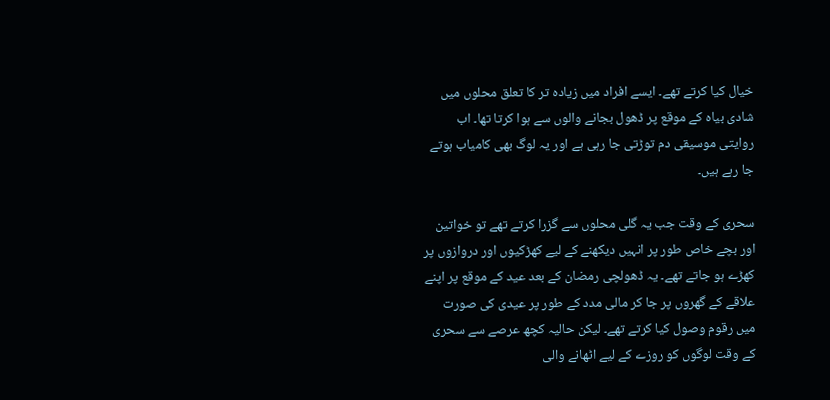خیال کیا کرتے تھے۔ ایسے افراد میں زیادہ تر کا تعلق محلوں میں شادی بیاہ کے موقع پر ڈھول بجانے والوں سے ہوا کرتا تھا۔ اب روایتی موسیقی دم توڑتی جا رہی ہے اور یہ لوگ بھی کامیاب ہوتے جا رہے ہیں۔

سحری کے وقت جب یہ گلی محلوں سے گزرا کرتے تھے تو خواتین اور بچے خاص طور پر انہیں دیکھنے کے لیے کھڑکیوں اور دروازوں پر کھڑے ہو جاتے تھے۔ یہ ڈھولچی رمضان کے بعد عید کے موقع پر اپنے علاقے کے گھروں پر جا کر مالی مدد کے طور پر عیدی کی صورت میں رقوم وصول کیا کرتے تھے۔ لیکن حالیہ کچھ عرصے سے سحری کے وقت لوگوں کو روزے کے لیے اٹھانے والی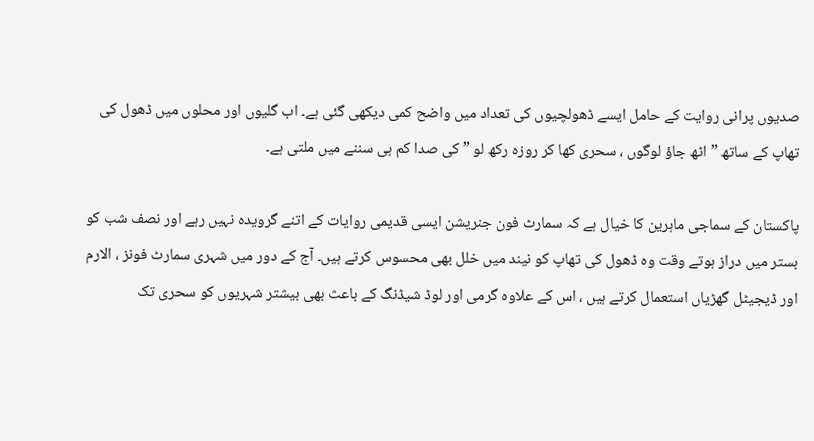صدیوں پرانی روایت کے حامل ایسے ڈھولچیوں کی تعداد میں واضح کمی دیکھی گئی ہے۔ اب گلیوں اور محلوں میں ڈھول کی تھاپ کے ساتھ ” اٹھ جاؤ لوگوں ، سحری کھا کر روزہ رکھ لو ” کی صدا کم ہی سننے میں ملتی ہے۔

پاکستان کے سماجی ماہرین کا خیال ہے کہ سمارٹ فون جنریشن ایسی قدیمی روایات کے اتنے گرویدہ نہیں رہے اور نصف شب کو بستر میں دراز ہوتے وقت وہ ڈھول کی تھاپ کو نیند میں خلل بھی محسوس کرتے ہیں۔ آج کے دور میں شہری سمارٹ فونز ، الارم اور ڈیجیٹل گھڑیاں استعمال کرتے ہیں ، اس کے علاوہ گرمی اور لوڈ شیڈنگ کے باعث بھی بیشتر شہریوں کو سحری تک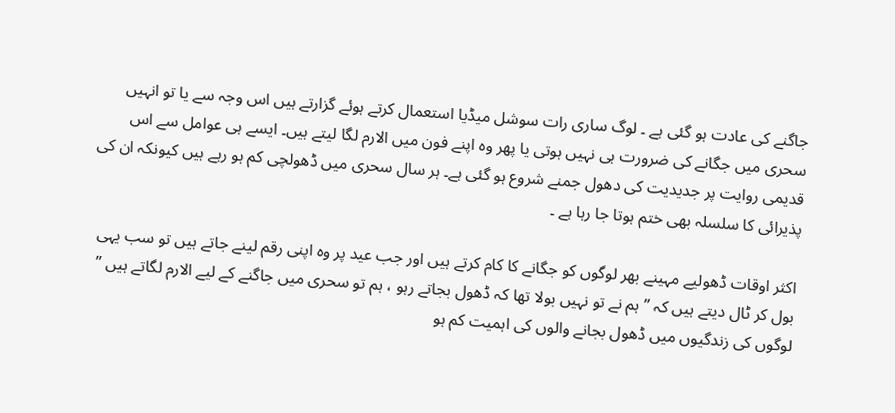جاگنے کی عادت ہو گئی ہے ۔ لوگ ساری رات سوشل میڈیا استعمال کرتے ہوئے گزارتے ہیں اس وجہ سے یا تو انہیں سحری میں جگانے کی ضرورت ہی نہیں ہوتی یا پھر وہ اپنے فون میں الارم لگا لیتے ہیں۔ ایسے ہی عوامل سے اس قدیمی روایت پر جدیدیت کی دھول جمنے شروع ہو گئی ہے۔ ہر سال سحری میں ڈھولچی کم ہو رہے ہیں کیونکہ ان کی پذیرائی کا سلسلہ بھی ختم ہوتا جا رہا ہے ۔

اکثر اوقات ڈھولیے مہینے بھر لوگوں کو جگانے کا کام کرتے ہیں اور جب عید پر وہ اپنی رقم لینے جاتے ہیں تو سب یہی بول کر ٹال دیتے ہیں کہ ” ہم نے تو نہیں بولا تھا کہ ڈھول بجاتے رہو ، ہم تو سحری میں جاگنے کے لیے الارم لگاتے ہیں ” لوگوں کی زندگیوں میں ڈھول بجانے والوں کی اہمیت کم ہو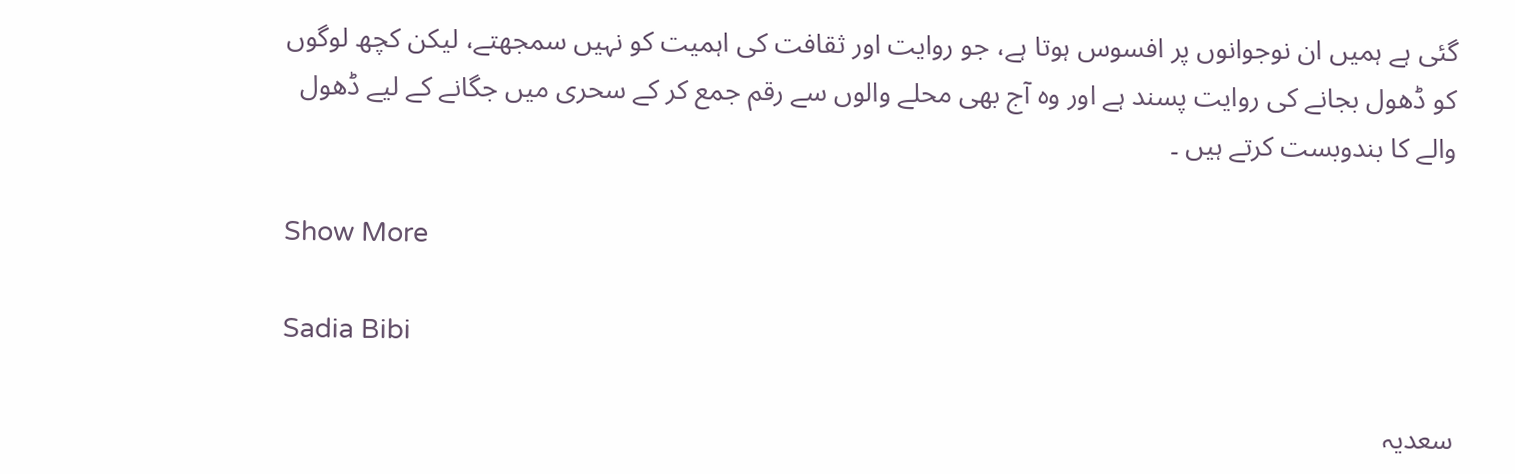گئی ہے ہمیں ان نوجوانوں پر افسوس ہوتا ہے، جو روایت اور ثقافت کی اہمیت کو نہیں سمجھتے، لیکن کچھ لوگوں کو ڈھول بجانے کی روایت پسند ہے اور وہ آج بھی محلے والوں سے رقم جمع کر کے سحری میں جگانے کے لیے ڈھول والے کا بندوبست کرتے ہیں ۔

Show More

Sadia Bibi

سعدیہ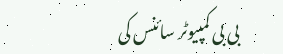بی بی کمپیوٹر سائنس کی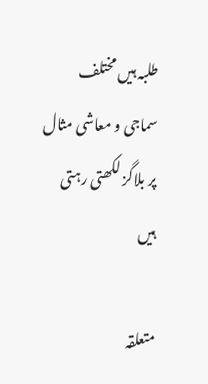طلبہ ہیں مختلف سماجی و معاشی مثال پر بلاگز لکھتی رہتی ہیں

متعلقہ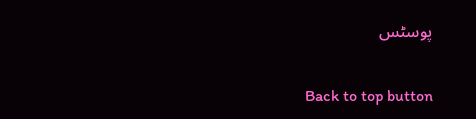پوسٹس

Back to top button